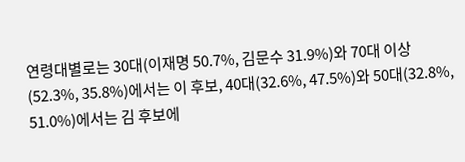연령대별로는 30대(이재명 50.7%, 김문수 31.9%)와 70대 이상(52.3%, 35.8%)에서는 이 후보, 40대(32.6%, 47.5%)와 50대(32.8%, 51.0%)에서는 김 후보에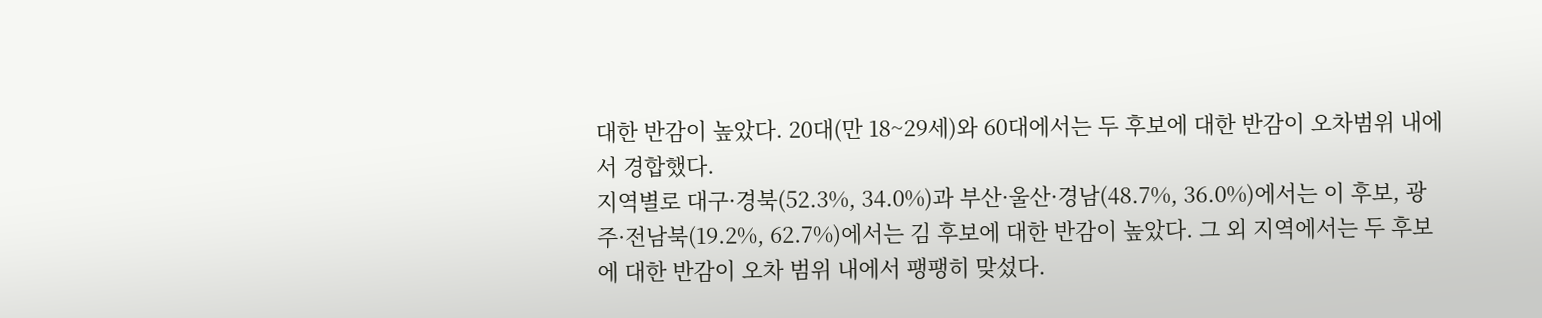대한 반감이 높았다. 20대(만 18~29세)와 60대에서는 두 후보에 대한 반감이 오차범위 내에서 경합했다.
지역별로 대구·경북(52.3%, 34.0%)과 부산·울산·경남(48.7%, 36.0%)에서는 이 후보, 광주·전남북(19.2%, 62.7%)에서는 김 후보에 대한 반감이 높았다. 그 외 지역에서는 두 후보에 대한 반감이 오차 범위 내에서 팽팽히 맞섰다.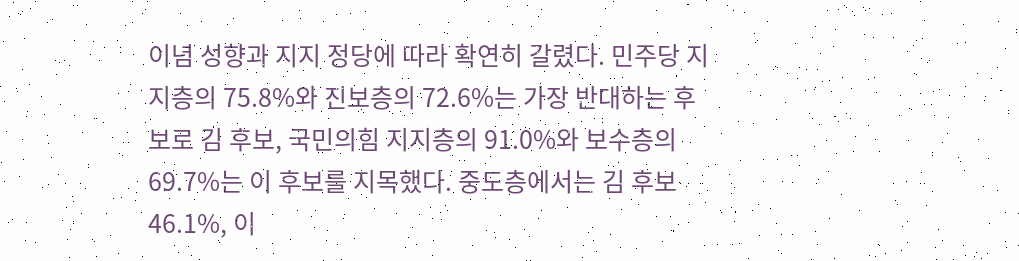이념 성향과 지지 정당에 따라 확연히 갈렸다. 민주당 지지층의 75.8%와 진보층의 72.6%는 가장 반대하는 후보로 김 후보, 국민의힘 지지층의 91.0%와 보수층의 69.7%는 이 후보를 지목했다. 중도층에서는 김 후보 46.1%, 이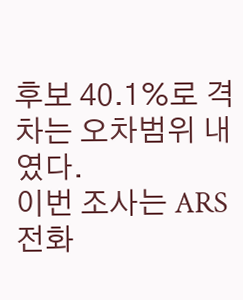후보 40.1%로 격차는 오차범위 내였다.
이번 조사는 ARS 전화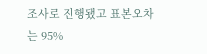조사로 진행됐고 표본오차는 95%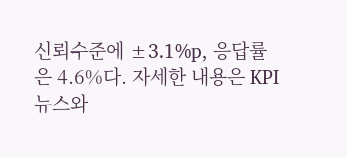신뢰수준에 ±3.1%p, 응답률은 4.6%다. 자세한 내용은 KPI뉴스와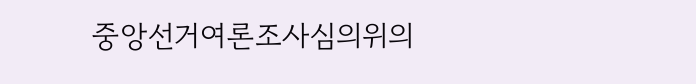중앙선거여론조사심의위의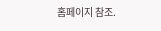홈페이지 참조.